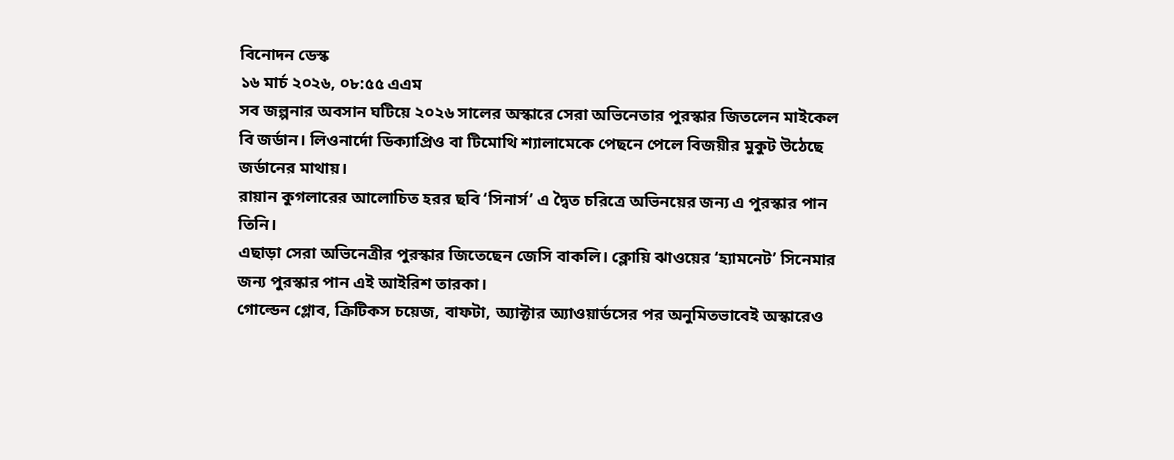বিনোদন ডেস্ক
১৬ মার্চ ২০২৬, ০৮:৫৫ এএম
সব জল্পনার অবসান ঘটিয়ে ২০২৬ সালের অস্কারে সেরা অভিনেতার পুরস্কার জিতলেন মাইকেল বি জর্ডান। লিওনার্দো ডিক্যাপ্রিও বা টিমোথি শ্যালামেকে পেছনে পেলে বিজয়ীর মুকুট উঠেছে জর্ডানের মাথায়।
রায়ান কুগলারের আলোচিত হরর ছবি ‘সিনার্স’ এ দ্বৈত চরিত্রে অভিনয়ের জন্য এ পুরস্কার পান তিনি।
এছাড়া সেরা অভিনেত্রীর পুরস্কার জিতেছেন জেসি বাকলি। ক্লোয়ি ঝাওয়ের ‘হ্যামনেট’ সিনেমার জন্য পুরস্কার পান এই আইরিশ তারকা।
গোল্ডেন গ্লোব, ক্রিটিকস চয়েজ, বাফটা, অ্যাক্টার অ্যাওয়ার্ডসের পর অনুমিতভাবেই অস্কারেও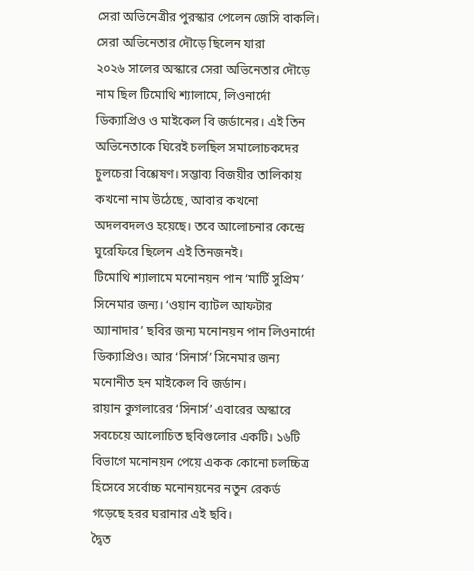সেরা অভিনেত্রীর পুরস্কার পেলেন জেসি বাকলি।
সেরা অভিনেতার দৌড়ে ছিলেন যারা
২০২৬ সালের অস্কারে সেরা অভিনেতার দৌড়ে নাম ছিল টিমোথি শ্যালামে, লিওনার্দো ডিক্যাপ্রিও ও মাইকেল বি জর্ডানের। এই তিন অভিনেতাকে ঘিরেই চলছিল সমালোচকদের চুলচেরা বিশ্লেষণ। সম্ভাব্য বিজয়ীর তালিকায় কখনো নাম উঠেছে, আবার কখনো অদলবদলও হয়েছে। তবে আলোচনার কেন্দ্রে ঘুরেফিরে ছিলেন এই তিনজনই।
টিমোথি শ্যালামে মনোনয়ন পান ‘মার্টি সুপ্রিম’ সিনেমার জন্য। ‘ওয়ান ব্যাটল আফটার অ্যানাদার’ ছবির জন্য মনোনয়ন পান লিওনার্দো ডিক্যাপ্রিও। আর ‘সিনার্স’ সিনেমার জন্য মনোনীত হন মাইকেল বি জর্ডান।
রায়ান কুগলারের ‘সিনার্স’ এবারের অস্কারে সবচেয়ে আলোচিত ছবিগুলোর একটি। ১৬টি বিভাগে মনোনয়ন পেয়ে একক কোনো চলচ্চিত্র হিসেবে সর্বোচ্চ মনোনয়নের নতুন রেকর্ড গড়েছে হরর ঘরানার এই ছবি।
দ্বৈত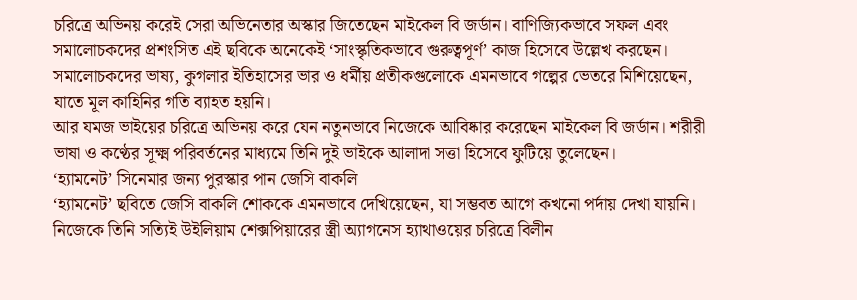চরিত্রে অভিনয় করেই সেরা অভিনেতার অস্কার জিতেছেন মাইকেল বি জর্ডান। বাণিজ্যিকভাবে সফল এবং সমালোচকদের প্রশংসিত এই ছবিকে অনেকেই ‘সাংস্কৃতিকভাবে গুরুত্বপূর্ণ’ কাজ হিসেবে উল্লেখ করছেন।
সমালোচকদের ভাষ্য, কুগলার ইতিহাসের ভার ও ধর্মীয় প্রতীকগুলোকে এমনভাবে গল্পের ভেতরে মিশিয়েছেন, যাতে মূল কাহিনির গতি ব্যাহত হয়নি।
আর যমজ ভাইয়ের চরিত্রে অভিনয় করে যেন নতুনভাবে নিজেকে আবিষ্কার করেছেন মাইকেল বি জর্ডান। শরীরী ভাষা ও কণ্ঠের সূক্ষ্ম পরিবর্তনের মাধ্যমে তিনি দুই ভাইকে আলাদা সত্তা হিসেবে ফুটিয়ে তুলেছেন।
‘হ্যামনেট’ সিনেমার জন্য পুরস্কার পান জেসি বাকলি
‘হ্যামনেট’ ছবিতে জেসি বাকলি শোককে এমনভাবে দেখিয়েছেন, যা সম্ভবত আগে কখনো পর্দায় দেখা যায়নি। নিজেকে তিনি সত্যিই উইলিয়াম শেক্সপিয়ারের স্ত্রী অ্যাগনেস হ্যাথাওয়ের চরিত্রে বিলীন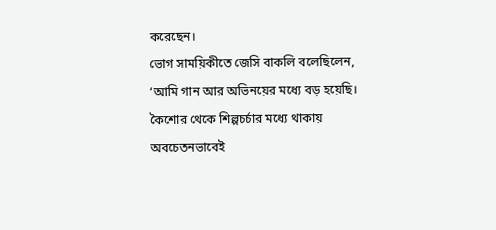করেছেন।
ভোগ সাময়িকীতে জেসি বাকলি বলেছিলেন, ‘আমি গান আর অভিনয়ের মধ্যে বড় হয়েছি। কৈশোর থেকে শিল্পচর্চার মধ্যে থাকায় অবচেতনভাবেই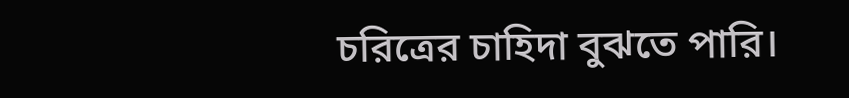চরিত্রের চাহিদা বুঝতে পারি।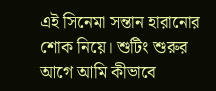এই সিনেমা সন্তান হারানোর শোক নিয়ে। শুটিং শুরুর আগে আমি কীভাবে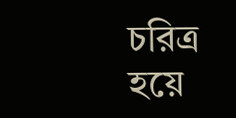চরিত্র হয়ে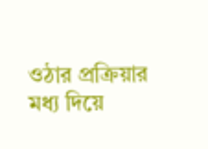ওঠার প্রক্রিয়ার মধ্য দিয়ে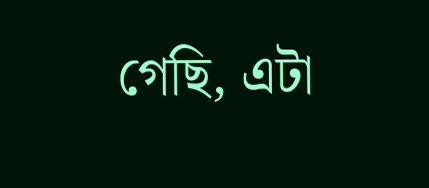গেছি, এটা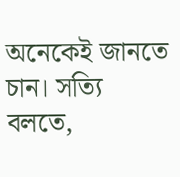অনেকেই জানতে চান। সত্যি বলতে,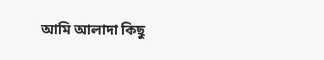আমি আলাদা কিছু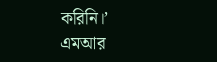করিনি।’
এমআর